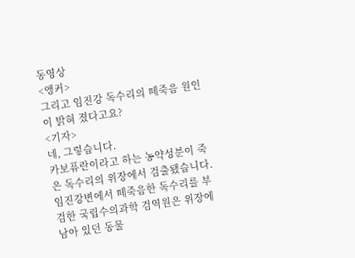동영상
<앵커>
그리고 임진강 독수리의 떼죽음 원인이 밝혀 졌다고요?
<기자>
네, 그렇습니다.
카보퓨란이라고 하는 농약성분이 죽은 독수리의 위장에서 검출됐습니다.
임진강변에서 떼죽음한 독수리를 부검한 국립수의과학 검역원은 위장에 남아 있던 동물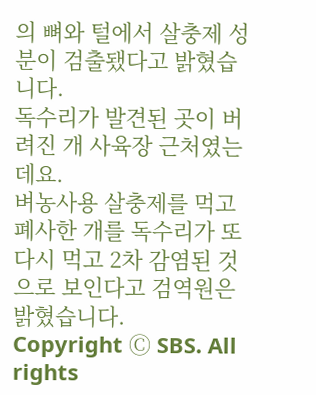의 뼈와 털에서 살충제 성분이 검출됐다고 밝혔습니다.
독수리가 발견된 곳이 버려진 개 사육장 근처였는데요.
벼농사용 살충제를 먹고 폐사한 개를 독수리가 또다시 먹고 2차 감염된 것으로 보인다고 검역원은 밝혔습니다.
Copyright Ⓒ SBS. All rights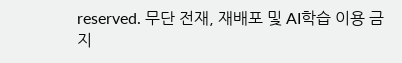reserved. 무단 전재, 재배포 및 AI학습 이용 금지